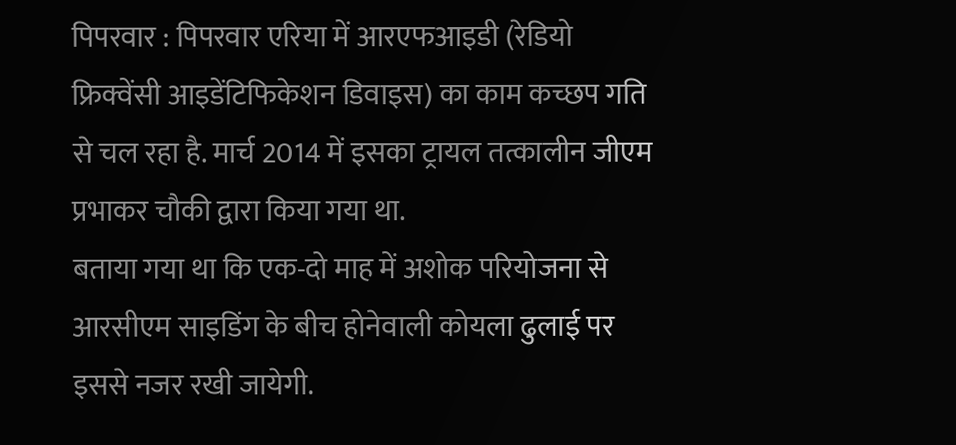पिपरवार : पिपरवार एरिया में आरएफआइडी (रेडियो फ्रिक्वेंसी आइडेंटिफिकेशन डिवाइस) का काम कच्छप गति से चल रहा है. मार्च 2014 में इसका ट्रायल तत्कालीन जीएम प्रभाकर चौकी द्वारा किया गया था.
बताया गया था कि एक-दो माह में अशोक परियोजना से आरसीएम साइडिंग के बीच होनेवाली कोयला ढुलाई पर इससे नजर रखी जायेगी.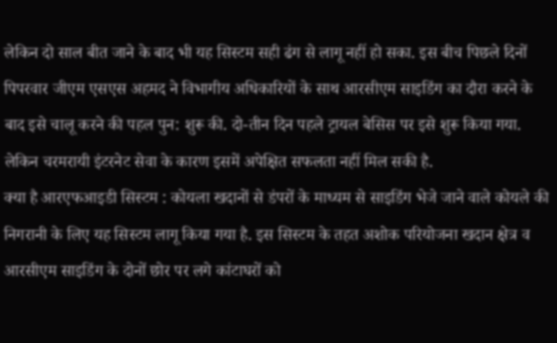लेकिन दो साल बीत जाने के बाद भी यह सिस्टम सही ढंग से लागू नहीं हो सका. इस बीच पिछले दिनों पिपरवार जीएम एसएस अहमद ने विभागीय अधिकारियों के साथ आरसीएम साइडिंग का दौरा करने के बाद इसे चालू करने की पहल पुन: शुरू की. दो-तीन दिन पहले ट्रायल बेसिस पर इसे शुरू किया गया. लेकिन चरमरायी इंटरनेट सेवा के कारण इसमें अपेक्षित सफलता नहीं मिल सकी है.
क्या है आरएफआइडी सिस्टम : कोयला खदानों से डंपरों के माध्यम से साइडिंग भेजे जाने वाले कोयले की निगरानी के लिए यह सिस्टम लागू किया गया है. इस सिस्टम के तहत अशोक परियोजना खदान क्षेत्र व आरसीएम साइडिंग के दोनों छोर पर लगे कांटाघरों को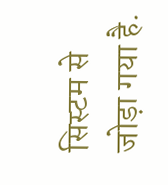सिस्टम से जोड़ा गया है.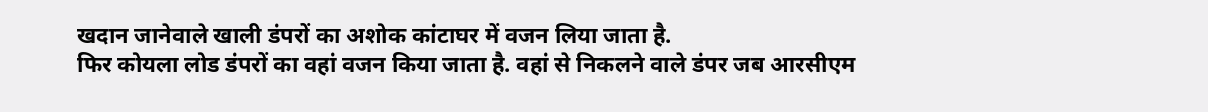खदान जानेवाले खाली डंपरों का अशोक कांटाघर में वजन लिया जाता है.
फिर कोयला लोड डंपरों का वहां वजन किया जाता है. वहां से निकलने वाले डंपर जब आरसीएम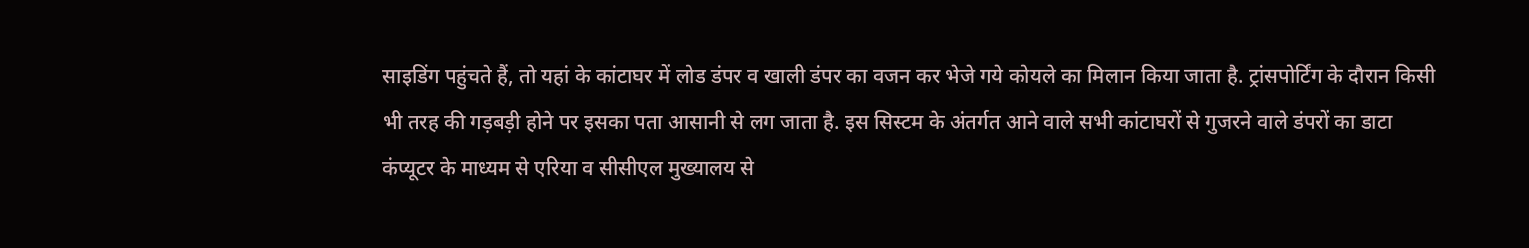साइडिंग पहुंचते हैं, तो यहां के कांटाघर में लोड डंपर व खाली डंपर का वजन कर भेजे गये कोयले का मिलान किया जाता है. ट्रांसपोर्टिंग के दौरान किसी भी तरह की गड़बड़ी होने पर इसका पता आसानी से लग जाता है. इस सिस्टम के अंतर्गत आने वाले सभी कांटाघरों से गुजरने वाले डंपरों का डाटा कंप्यूटर के माध्यम से एरिया व सीसीएल मुख्यालय से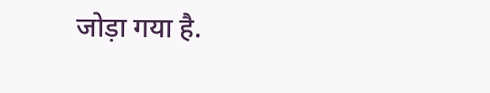जोड़ा गया है.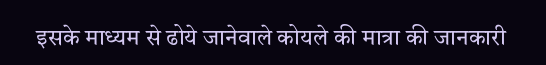इसके माध्यम से ढोये जानेवाले कोयले की मात्रा की जानकारी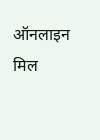ऑनलाइन मिल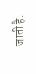जाती है.